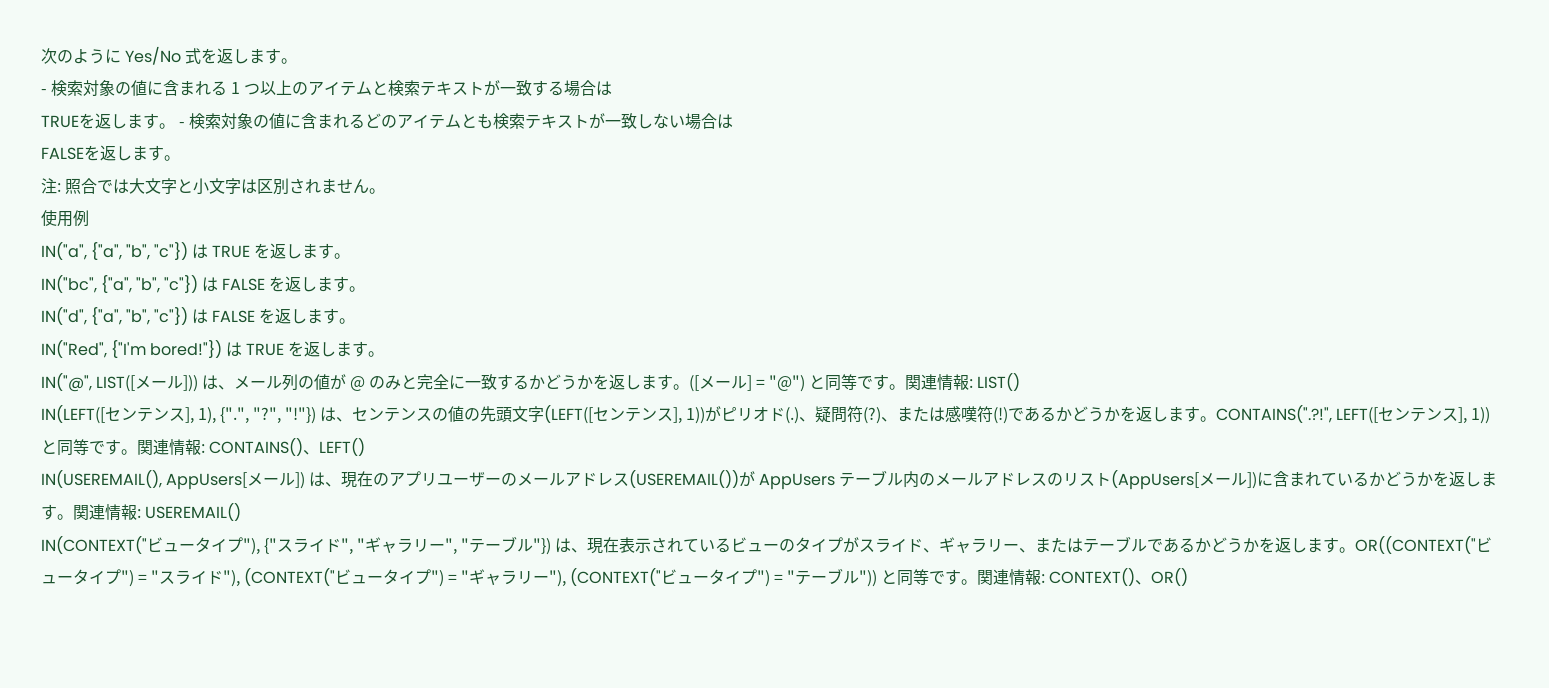次のように Yes/No 式を返します。
- 検索対象の値に含まれる 1 つ以上のアイテムと検索テキストが一致する場合は
TRUEを返します。 - 検索対象の値に含まれるどのアイテムとも検索テキストが一致しない場合は
FALSEを返します。
注: 照合では大文字と小文字は区別されません。
使用例
IN("a", {"a", "b", "c"}) は TRUE を返します。
IN("bc", {"a", "b", "c"}) は FALSE を返します。
IN("d", {"a", "b", "c"}) は FALSE を返します。
IN("Red", {"I'm bored!"}) は TRUE を返します。
IN("@", LIST([メール])) は、メール列の値が @ のみと完全に一致するかどうかを返します。([メール] = "@") と同等です。関連情報: LIST()
IN(LEFT([センテンス], 1), {".", "?", "!"}) は、センテンスの値の先頭文字(LEFT([センテンス], 1))がピリオド(.)、疑問符(?)、または感嘆符(!)であるかどうかを返します。CONTAINS(".?!", LEFT([センテンス], 1)) と同等です。関連情報: CONTAINS()、LEFT()
IN(USEREMAIL(), AppUsers[メール]) は、現在のアプリユーザーのメールアドレス(USEREMAIL())が AppUsers テーブル内のメールアドレスのリスト(AppUsers[メール])に含まれているかどうかを返します。関連情報: USEREMAIL()
IN(CONTEXT("ビュータイプ"), {"スライド", "ギャラリー", "テーブル"}) は、現在表示されているビューのタイプがスライド、ギャラリー、またはテーブルであるかどうかを返します。OR((CONTEXT("ビュータイプ") = "スライド"), (CONTEXT("ビュータイプ") = "ギャラリー"), (CONTEXT("ビュータイプ") = "テーブル")) と同等です。関連情報: CONTEXT()、OR()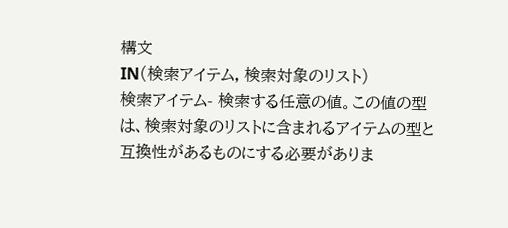構文
IN(検索アイテム, 検索対象のリスト)
検索アイテム- 検索する任意の値。この値の型は、検索対象のリストに含まれるアイテムの型と互換性があるものにする必要がありま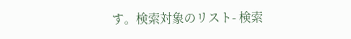す。検索対象のリスト- 検索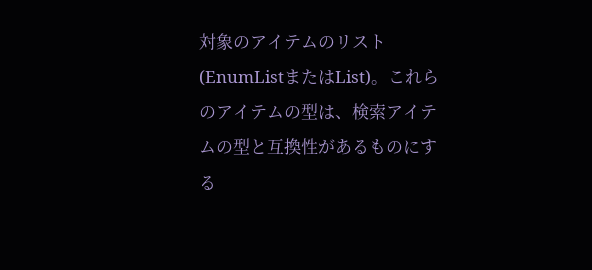対象のアイテムのリスト(EnumListまたはList)。これらのアイテムの型は、検索アイテムの型と互換性があるものにする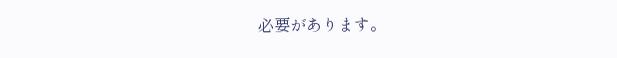必要があります。